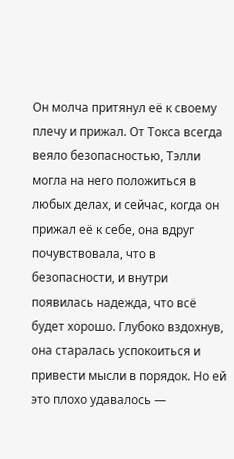Он молча притянул её к своему плечу и прижал. От Токса всегда веяло безопасностью, Тэлли могла на него положиться в любых делах, и сейчас, когда он прижал её к себе, она вдруг почувствовала, что в безопасности, и внутри появилась надежда, что всё будет хорошо. Глубоко вздохнув, она старалась успокоиться и привести мысли в порядок. Но ей это плохо удавалось —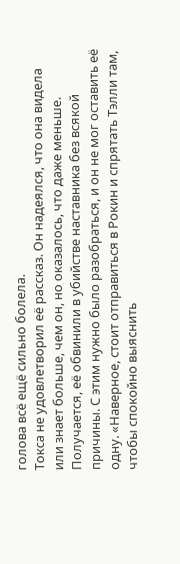голова всё ещё сильно болела.
Токса не удовлетворил её рассказ. Он надеялся, что она видела или знает больше, чем он, но оказалось, что даже меньше. Получается, её обвинили в убийстве наставника без всякой причины. С этим нужно было разобраться, и он не мог оставить её одну. «Наверное, стоит отправиться в Рокин и спрятать Тэлли там, чтобы спокойно выяснить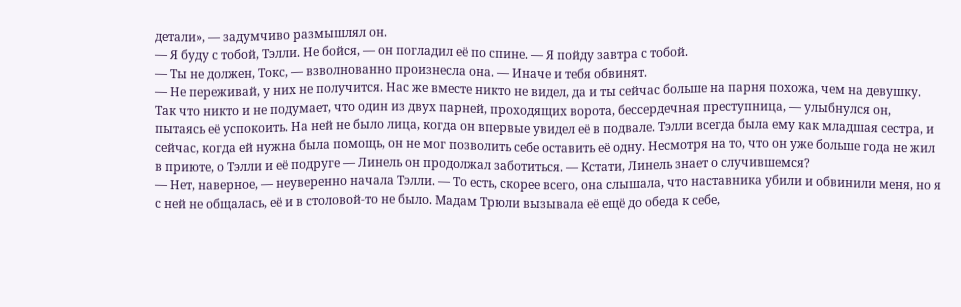детали», — задумчиво размышлял он.
— Я буду с тобой, Тэлли. Не бойся, — он погладил её по спине. — Я пойду завтра с тобой.
— Ты не должен, Токс, — взволнованно произнесла она. — Иначе и тебя обвинят.
— Не переживай, у них не получится. Нас же вместе никто не видел, да и ты сейчас больше на парня похожа, чем на девушку. Так что никто и не подумает, что один из двух парней, проходящих ворота, бессердечная преступница, — улыбнулся он, пытаясь её успокоить. На ней не было лица, когда он впервые увидел её в подвале. Тэлли всегда была ему как младшая сестра, и сейчас, когда ей нужна была помощь, он не мог позволить себе оставить её одну. Несмотря на то, что он уже больше года не жил в приюте, о Тэлли и её подруге — Линель он продолжал заботиться. — Кстати, Линель знает о случившемся?
— Нет, наверное, — неуверенно начала Тэлли. — То есть, скорее всего, она слышала, что наставника убили и обвинили меня, но я с ней не общалась, её и в столовой-то не было. Мадам Трюли вызывала её ещё до обеда к себе,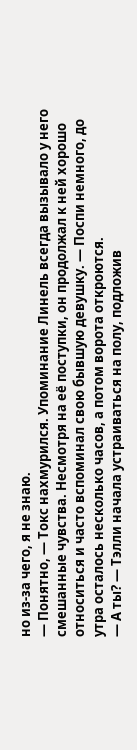но из-за чего, я не знаю.
— Понятно, — Токс нахмурился. Упоминание Линель всегда вызывало у него смешанные чувства. Несмотря на её поступки, он продолжал к ней хорошо относиться и часто вспоминал свою бывшую девушку. — Поспи немного, до утра осталось несколько часов, а потом ворота откроются.
— А ты? — Тэлли начала устраиваться на полу, подложив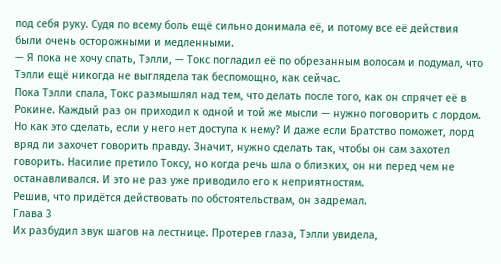под себя руку. Судя по всему боль ещё сильно донимала её, и потому все её действия были очень осторожными и медленными.
— Я пока не хочу спать, Тэлли, — Токс погладил её по обрезанным волосам и подумал, что Тэлли ещё никогда не выглядела так беспомощно, как сейчас.
Пока Тэлли спала, Токс размышлял над тем, что делать после того, как он спрячет её в Рокине. Каждый раз он приходил к одной и той же мысли — нужно поговорить с лордом. Но как это сделать, если у него нет доступа к нему? И даже если Братство поможет, лорд вряд ли захочет говорить правду. Значит, нужно сделать так, чтобы он сам захотел говорить. Насилие претило Токсу, но когда речь шла о близких, он ни перед чем не останавливался. И это не раз уже приводило его к неприятностям.
Решив, что придётся действовать по обстоятельствам, он задремал.
Глава 3
Их разбудил звук шагов на лестнице. Протерев глаза, Тэлли увидела,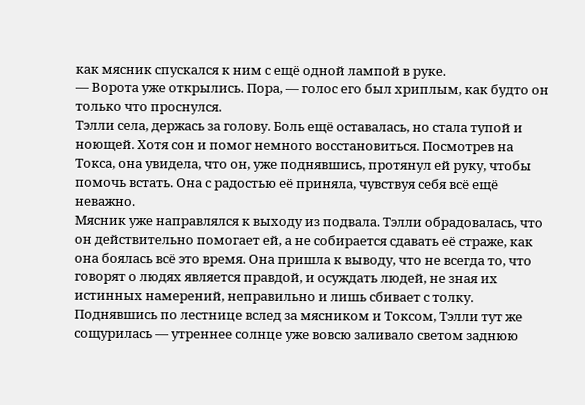как мясник спускался к ним с ещё одной лампой в руке.
— Ворота уже открылись. Пора, — голос его был хриплым, как будто он только что проснулся.
Тэлли села, держась за голову. Боль ещё оставалась, но стала тупой и ноющей. Хотя сон и помог немного восстановиться. Посмотрев на Токса, она увидела, что он, уже поднявшись, протянул ей руку, чтобы помочь встать. Она с радостью её приняла, чувствуя себя всё ещё неважно.
Мясник уже направлялся к выходу из подвала. Тэлли обрадовалась, что он действительно помогает ей, а не собирается сдавать её страже, как она боялась всё это время. Она пришла к выводу, что не всегда то, что говорят о людях является правдой, и осуждать людей, не зная их истинных намерений, неправильно и лишь сбивает с толку.
Поднявшись по лестнице вслед за мясником и Токсом, Тэлли тут же сощурилась — утреннее солнце уже вовсю заливало светом заднюю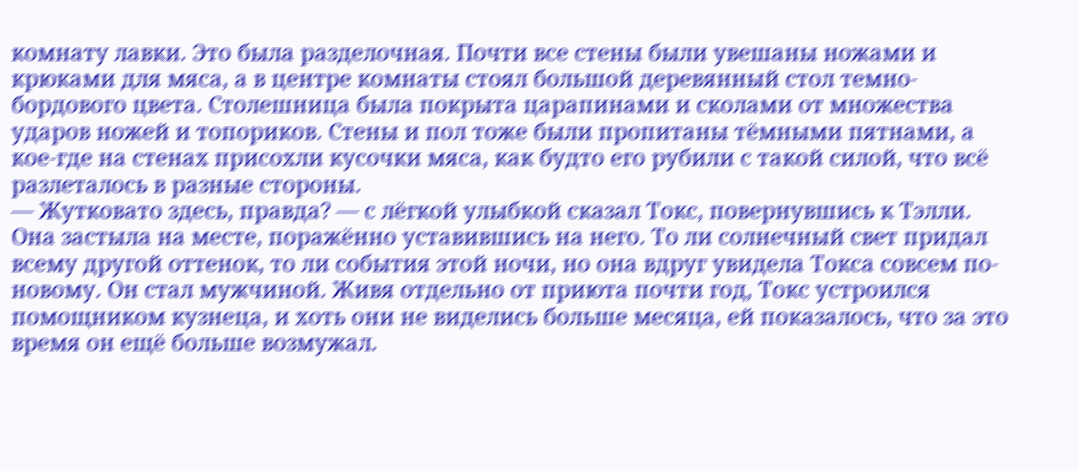комнату лавки. Это была разделочная. Почти все стены были увешаны ножами и крюками для мяса, а в центре комнаты стоял большой деревянный стол темно-бордового цвета. Столешница была покрыта царапинами и сколами от множества ударов ножей и топориков. Стены и пол тоже были пропитаны тёмными пятнами, а кое-где на стенах присохли кусочки мяса, как будто его рубили с такой силой, что всё разлеталось в разные стороны.
— Жутковато здесь, правда? — с лёгкой улыбкой сказал Токс, повернувшись к Тэлли.
Она застыла на месте, поражённо уставившись на него. То ли солнечный свет придал всему другой оттенок, то ли события этой ночи, но она вдруг увидела Токса совсем по-новому. Он стал мужчиной. Живя отдельно от приюта почти год, Токс устроился помощником кузнеца, и хоть они не виделись больше месяца, ей показалось, что за это время он ещё больше возмужал.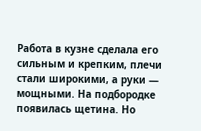Работа в кузне сделала его сильным и крепким, плечи стали широкими, а руки — мощными. На подбородке появилась щетина. Но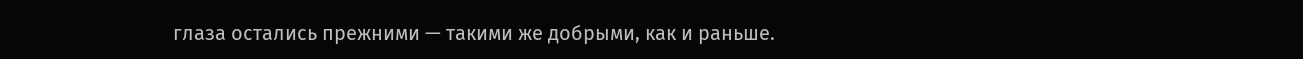глаза остались прежними — такими же добрыми, как и раньше.